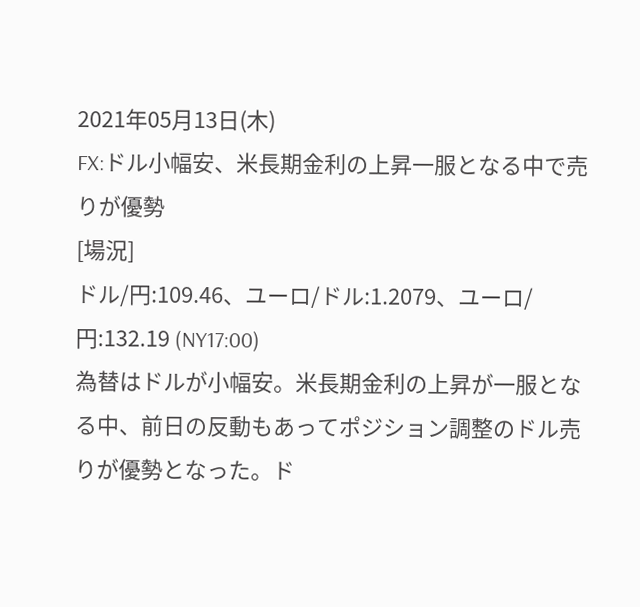2021年05月13日(木)
FX:ドル小幅安、米長期金利の上昇一服となる中で売りが優勢
[場況]
ドル/円:109.46、ユーロ/ドル:1.2079、ユーロ/円:132.19 (NY17:00)
為替はドルが小幅安。米長期金利の上昇が一服となる中、前日の反動もあってポジション調整のドル売りが優勢となった。ド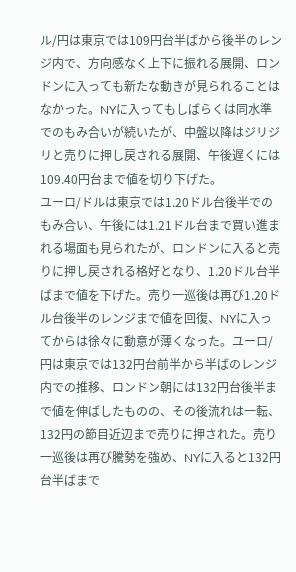ル/円は東京では109円台半ばから後半のレンジ内で、方向感なく上下に振れる展開、ロンドンに入っても新たな動きが見られることはなかった。NYに入ってもしばらくは同水準でのもみ合いが続いたが、中盤以降はジリジリと売りに押し戻される展開、午後遅くには109.40円台まで値を切り下げた。
ユーロ/ドルは東京では1.20ドル台後半でのもみ合い、午後には1.21ドル台まで買い進まれる場面も見られたが、ロンドンに入ると売りに押し戻される格好となり、1.20ドル台半ばまで値を下げた。売り一巡後は再び1.20ドル台後半のレンジまで値を回復、NYに入ってからは徐々に動意が薄くなった。ユーロ/円は東京では132円台前半から半ばのレンジ内での推移、ロンドン朝には132円台後半まで値を伸ばしたものの、その後流れは一転、132円の節目近辺まで売りに押された。売り一巡後は再び騰勢を強め、NYに入ると132円台半ばまで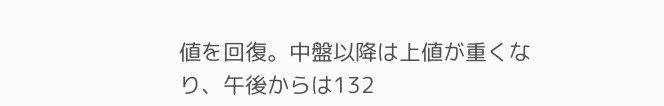値を回復。中盤以降は上値が重くなり、午後からは132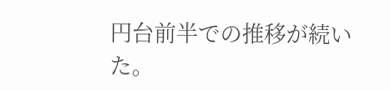円台前半での推移が続いた。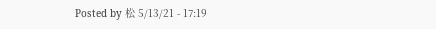Posted by 松 5/13/21 - 17:19